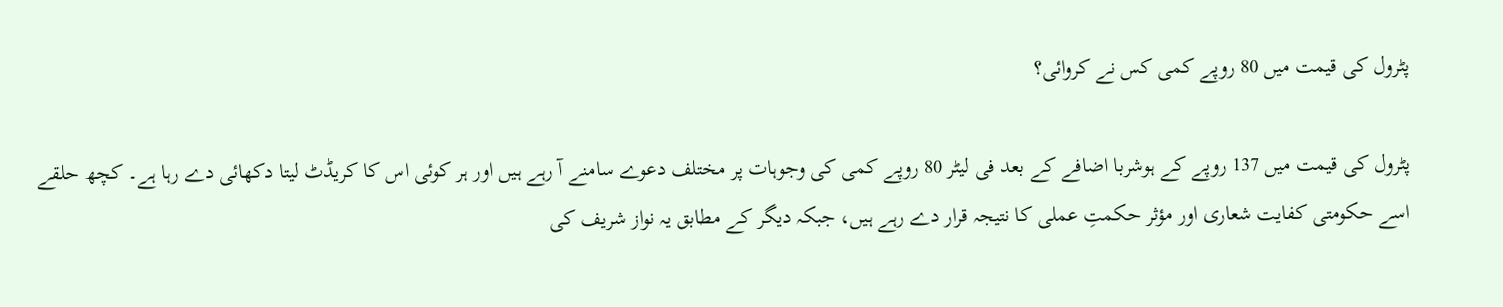پٹرول کی قیمت میں 80 روپے کمی کس نے کروائی؟

پٹرول کی قیمت میں 137 روپے کے ہوشربا اضافے کے بعد فی لیٹر 80 روپے کمی کی وجوہات پر مختلف دعوے سامنے آ رہے ہیں اور ہر کوئی اس کا کریڈٹ لیتا دکھائی دے رہا ہے۔ کچھ حلقے اسے حکومتی کفایت شعاری اور مؤثر حکمتِ عملی کا نتیجہ قرار دے رہے ہیں، جبکہ دیگر کے مطابق یہ نواز شریف کی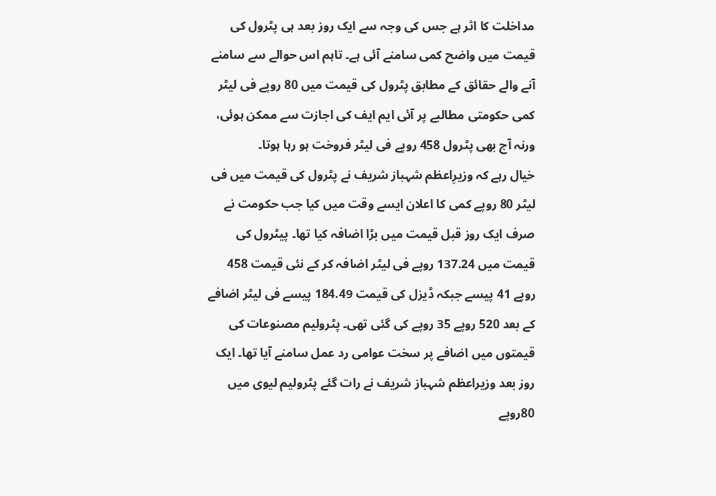مداخلت کا اثر ہے جس کی وجہ سے ایک روز بعد ہی پٹرول کی قیمت میں واضح کمی سامنے آئی ہے۔ تاہم اس حوالے سے سامنے آنے والے حقائق کے مطابق پٹرول کی قیمت میں 80 روپے فی لیٹر کمی حکومتی مطالبے پر آئی ایم ایف کی اجازت سے ممکن ہوئی، ورنہ آج بھی پٹرول 458 روپے فی لیٹر فروخت ہو رہا ہوتا۔
خیال رہے کہ وزیرِاعظم شہباز شریف نے پٹرول کی قیمت میں فی لیٹر 80 روپے کمی کا اعلان ایسے وقت میں کیا جب حکومت نے صرف ایک روز قبل قیمت میں بڑا اضافہ کیا تھا۔ پیٹرول کی قیمت میں 137.24 روپے فی لیٹر اضافہ کر کے نئی قیمت 458 روپے 41 پیسے جبکہ ڈیزل کی قیمت 184.49 پیسے فی لیٹر اضافے کے بعد 520 روپے 35 روپے کی گئی تھی۔ پٹرولیم مصنوعات کی قیمتوں میں اضافے پر سخت عوامی رد عمل سامنے آیا تھا۔ ایک روز بعد وزیراعظم شہباز شریف نے رات گئے پٹرولیم لیوی میں 80روپے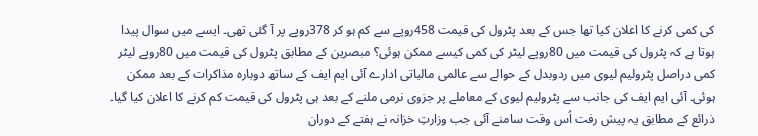کی کمی کرنے کا اعلان کیا تھا جس کے بعد پٹرول کی قیمت 458روپے سے کم ہو کر 378روپے پر آ گئی تھی۔ ایسے میں سوال پیدا ہوتا ہے کہ پٹرول کی قیمت میں 80روپے لیٹر کی کمی کیسے ممکن ہوئی؟ مبصرین کے مطابق پٹرول کی قیمت میں 80روپے لیٹر کمی دراصل پٹرولیم لیوی میں ردوبدل کے حوالے سے عالمی مالیاتی ادارے آئی ایم ایف کے ساتھ دوبارہ مذاکرات کے بعد ممکن ہوئی۔ آئی ایم ایف کی جانب سے پٹرولیم لیوی کے معاملے پر جزوی نرمی ملنے کے بعد ہی پٹرول کی قیمت کم کرنے کا اعلان کیا گیا۔
ذرائع کے مطابق یہ پیش رفت اُس وقت سامنے آئی جب وزارتِ خزانہ نے ہفتے کے دوران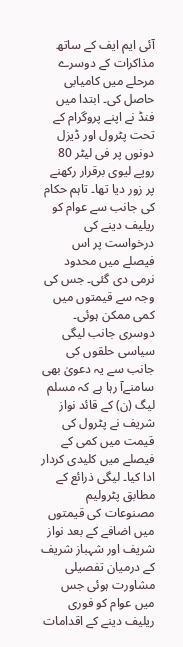آئی ایم ایف کے ساتھ مذاکرات کے دوسرے مرحلے میں کامیابی حاصل کی۔ ابتدا میں فنڈ نے اپنے پروگرام کے تحت پٹرول اور ڈیزل دونوں پر فی لیٹر 80 روپے لیوی برقرار رکھنے پر زور دیا تھا۔ تاہم حکام کی جانب سے عوام کو ریلیف دینے کی درخواست پر اس فیصلے میں محدود نرمی دی گئی۔ جس کی وجہ سے قیمتوں میں کمی ممکن ہوئی۔
دوسری جانب لیگی سیاسی حلقوں کی جانب سے یہ دعویٰ بھی سامنےآ رہا ہے کہ مسلم لیگ (ن) کے قائد نواز شریف نے پٹرول کی قیمت میں کمی کے فیصلے میں کلیدی کردار ادا کیا۔ لیگی ذرائع کے مطابق پٹرولیم مصنوعات کی قیمتوں میں اضافے کے بعد نواز شریف اور شہباز شریف کے درمیان تفصیلی مشاورت ہوئی جس میں عوام کو فوری ریلیف دینے کے اقدامات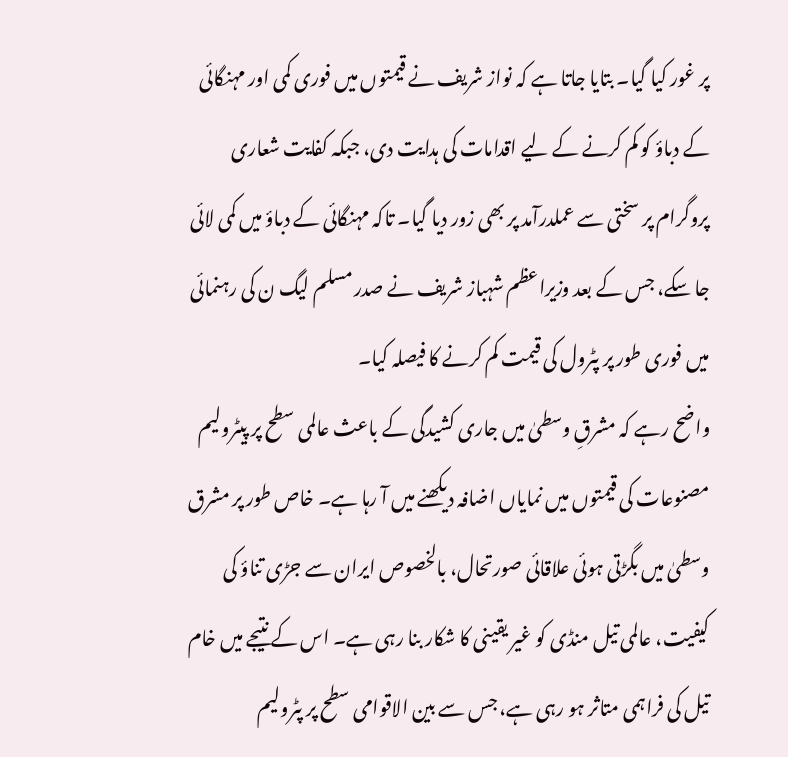پر غور کیا گیا۔ بتایا جاتا ہے کہ نواز شریف نے قیمتوں میں فوری کمی اور مہنگائی کے دباؤ کو کم کرنے کے لیے اقدامات کی ہدایت دی، جبکہ کفایت شعاری پروگرام پر سختی سے عملدرآمد پر بھی زور دیا گیا۔ تاکہ مہنگائی کے دباؤ میں کمی لائی جا سکے، جس کے بعد وزیراعظم شہباز شریف نے صدر مسلم لیگ ن کی رہنمائی میں فوری طور پر پٹرول کی قیمت کم کرنے کا فیصلہ کیا۔
واضح رہے کہ مشرقِ وسطیٰ میں جاری کشیدگی کے باعث عالمی سطح پر پیٹرولیم مصنوعات کی قیمتوں میں نمایاں اضافہ دیکھنے میں آ رہا ہے۔ خاص طور پر مشرق وسطیٰ میں بگڑتی ہوئی علاقائی صورتحال، بالخصوص ایران سے جڑی تناؤ کی کیفیت، عالمی تیل منڈی کو غیر یقینی کا شکار بنا رہی ہے۔ اس کے نتیجے میں خام تیل کی فراہمی متاثر ہو رہی ہے، جس سے بین الاقوامی سطح پر پٹرولیم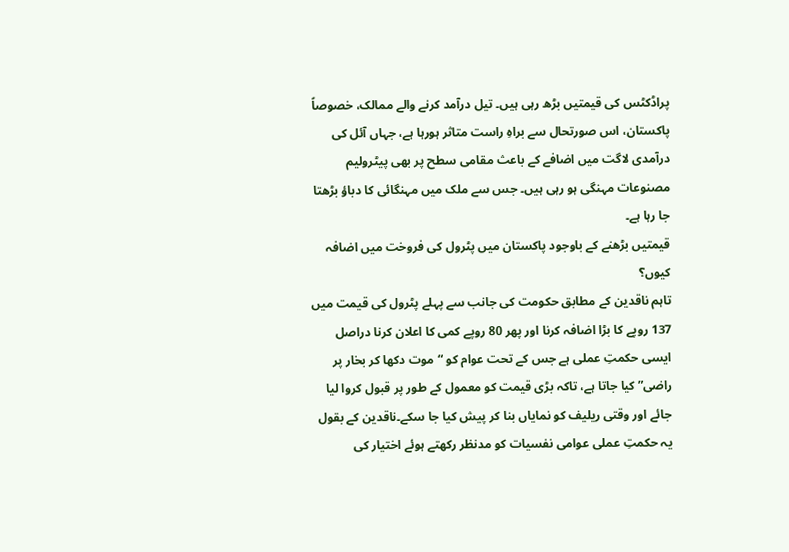پراڈکٹس کی قیمتیں بڑھ رہی ہیں۔ تیل درآمد کرنے والے ممالک، خصوصاً پاکستان، اس صورتحال سے براہِ راست متاثر ہورہا ہے، جہاں آئل کی درآمدی لاگت میں اضافے کے باعث مقامی سطح پر بھی پیٹرولیم مصنوعات مہنگی ہو رہی ہیں۔ جس سے ملک میں مہنگائی کا دباؤ بڑھتا جا رہا ہے۔
قیمتیں بڑھنے کے باوجود پاکستان میں پٹرول کی فروخت میں اضافہ کیوں؟
تاہم ناقدین کے مطابق حکومت کی جانب سے پہلے پٹرول کی قیمت میں 137 روپے کا بڑا اضافہ کرنا اور پھر 80 روپے کمی کا اعلان کرنا دراصل ایسی حکمتِ عملی ہے جس کے تحت عوام کو “موت دکھا کر بخار پر راضی” کیا جاتا ہے، تاکہ بڑی قیمت کو معمول کے طور پر قبول کروا لیا جائے اور وقتی ریلیف کو نمایاں بنا کر پیش کیا جا سکے۔ناقدین کے بقول یہ حکمتِ عملی عوامی نفسیات کو مدنظر رکھتے ہوئے اختیار کی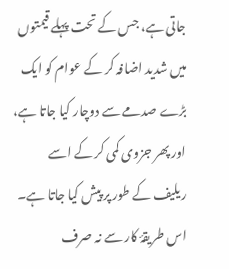جاتی ہے، جس کے تحت پہلے قیمتوں میں شدید اضافہ کر کے عوام کو ایک بڑے صدمے سے دوچار کیا جاتا ہے، اور پھر جزوی کمی کر کے اسے ریلیف کے طور پر پیش کیا جاتا ہے۔ اس طریقۂ کار سے نہ صرف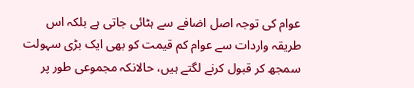عوام کی توجہ اصل اضافے سے ہٹائی جاتی ہے بلکہ اس طریقہ واردات سے عوام کم قیمت کو بھی ایک بڑی سہولت سمجھ کر قبول کرنے لگتے ہیں، حالانکہ مجموعی طور پر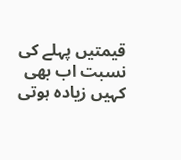قیمتیں پہلے کی نسبت اب بھی کہیں زیادہ ہوتی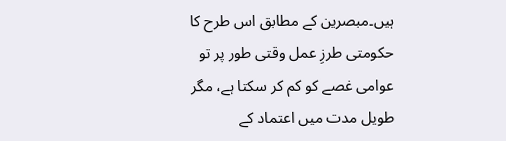ہیں۔مبصرین کے مطابق اس طرح کا حکومتی طرزِ عمل وقتی طور پر تو عوامی غصے کو کم کر سکتا ہے، مگر طویل مدت میں اعتماد کے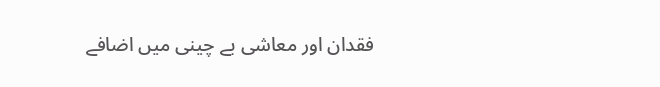فقدان اور معاشی بے چینی میں اضافے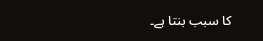کا سبب بنتا ہے۔